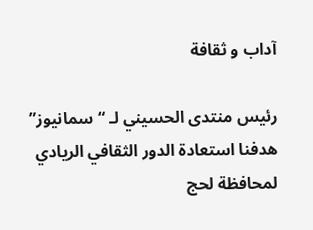آداب و ثقافة

رئيس منتدى الحسيني لـ “سمانيوز” هدفنا استعادة الدور الثقافي الريادي لمحافظة لحج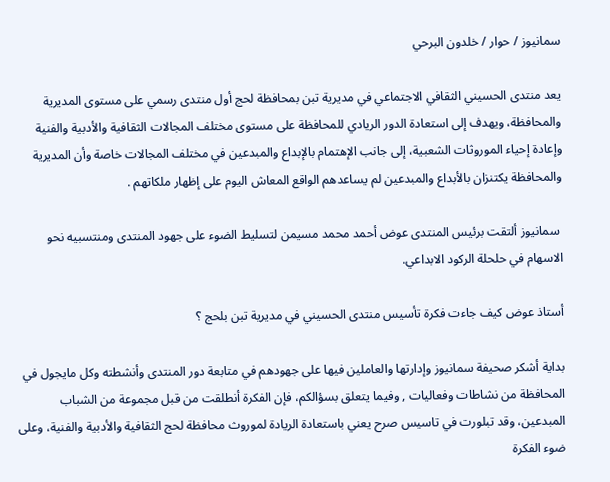سمانيوز / حوار / خلدون البرحي

يعد منتدى الحسيني الثقافي الاجتماعي في مديرية تبن بمحافظة لحج أول منتدى رسمي على مستوى المديرية والمحافظة، ويهدف إلى استعادة الدور الريادي للمحافظة على مستوى مختلف المجالات الثقافية والأدبية والفنية وإعادة إحياء الموروثات الشعبية، إلى جانب الإهتمام بالإبداع والمبدعين في مختلف المجالات خاصة وأن المديرية والمحافظة يكتنزان بالأبداع والمبدعين لم يساعدهم الواقع المعاش اليوم على إظهار ملكاتهم .

 سمانيوز ألتقت برئيس المنتدى عوض أحمد محمد مسيمن لتسليط الضوء على جهود المنتدى ومنتسبيه نحو الاسهام في حلحلة الركود الابداعي.

أستاذ عوض كيف جاءت فكرة تأسيس منتدى الحسيني في مديرية تبن بلحج ؟

بداية أشكر صحيفة سمانيوز وإدارتها والعاملين فيها على جهودهم في متابعة دور المنتدى وأنشطته وكل مايجول في المحافظة من نشاطات وفعاليات , وفيما يتعلق بسؤالكم، فإن الفكرة أنطلقت من قبل مجموعة من الشباب المبدعين، وقد تبلورت في تاسيس صرح يعني باستعادة الريادة لموروث محافظة لحج الثقافية والأدبية والفنية، وعلى ضوء الفكرة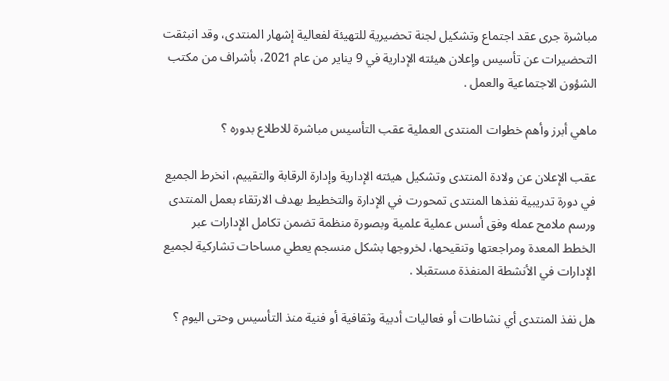مباشرة جرى عقد اجتماع وتشكيل لجنة تحضيرية للتهيئة لفعالية إشهار المنتدى، وقد انبثقت التحضيرات عن تأسيس وإعلان هيئته الإدارية في 9 يناير من عام 2021، بأشراف من مكتب الشؤون الاجتماعية والعمل .

ماهي أبرز وأهم خطوات المنتدى العملية عقب التأسيس مباشرة للاطلاع بدوره ؟

عقب الإعلان عن ولادة المنتدى وتشكيل هيئته الإدارية وإدارة الرقابة والتقييم، انخرط الجميع في دورة تدريبية نفذها المنتدى تمحورت في الإدارة والتخطيط بهدف الارتقاء بعمل المنتدى ورسم ملامح عمله وفق أسس عملية علمية وبصورة منظمة تضمن تكامل الإدارات عبر الخطط المعدة ومراجعتها وتنقيحها، لخروجها بشكل منسجم يعطي مساحات تشاركية لجميع الإدارات في الأنشطة المنفذة مستقبلا .

هل نفذ المنتدى أي نشاطات أو فعاليات أدبية وثقافية أو فنية منذ التأسيس وحتى اليوم ؟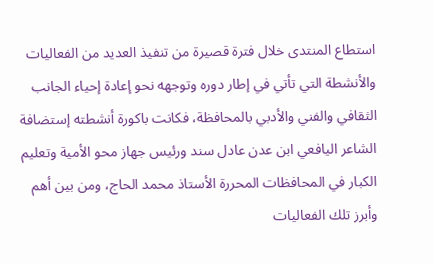استطاع المنتدى خلال فترة قصيرة من تنفيذ العديد من الفعاليات والأنشطة التي تأتي في إطار دوره وتوجهه نحو إعادة إحياء الجانب الثقافي والفني والأدبي بالمحافظة، فكانت باكورة أنشطته إستضافة الشاعر اليافعي ابن عدن عادل سند ورئيس جهاز محو الأمية وتعليم الكبار في المحافظات المحررة الأستاذ محمد الحاج، ومن بين أهم وأبرز تلك الفعاليات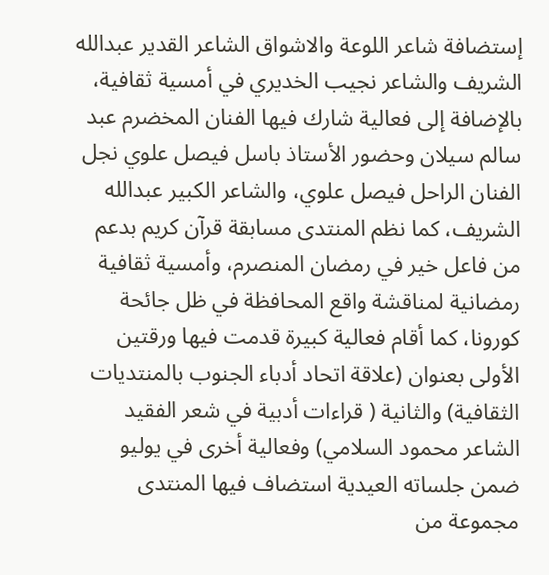إستضافة شاعر اللوعة والاشواق الشاعر القدير عبدالله الشريف والشاعر نجيب الخديري في أمسية ثقافية، بالإضافة إلى فعالية شارك فيها الفنان المخضرم عبد سالم سيلان وحضور الأستاذ باسل فيصل علوي نجل الفنان الراحل فيصل علوي، والشاعر الكبير عبدالله الشريف، كما نظم المنتدى مسابقة قرآن كريم بدعم من فاعل خير في رمضان المنصرم، وأمسية ثقافية رمضانية لمناقشة واقع المحافظة في ظل جائحة كورونا، كما أقام فعالية كبيرة قدمت فيها ورقتين الأولى بعنوان (علاقة اتحاد أدباء الجنوب بالمنتديات الثقافية) والثانية ( قراءات أدبية في شعر الفقيد الشاعر محمود السلامي) وفعالية أخرى في يوليو ضمن جلساته العيدية استضاف فيها المنتدى مجموعة من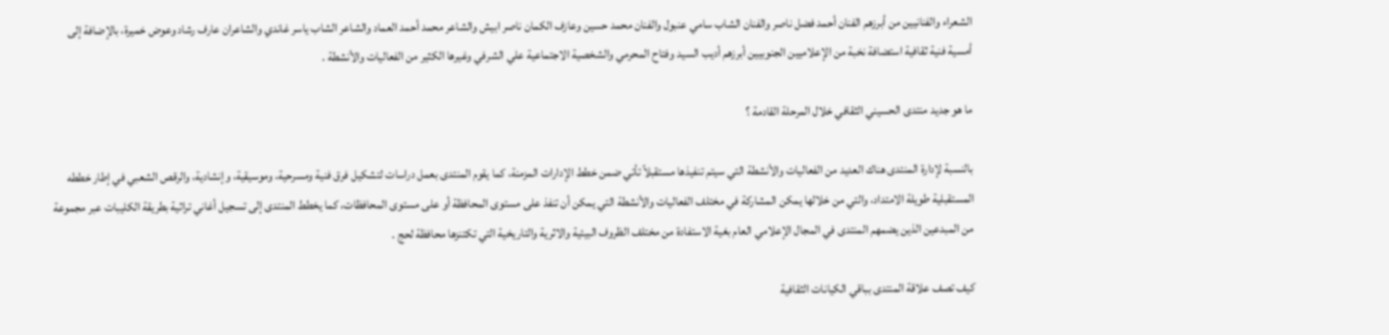الشعراء والفنانيين من أبرزهم الفنان أحمد فضل ناصر والفنان الشاب سامي عنبول والفنان محمد حسين وعازف الكمان ناصر ابيش والشاعر محمد أحمد العماد والشاعر الشاب ياسر غاندي والشاعران عارف رشاد وعوض خميرة، بالإضافة إلى أمسية فنية ثقافية استضافة نخبة من الإعلاميين الجنوبيين أبرزهم أديب السيد وفتاح المحرمي والشخصية الاجتماعية علي الشرفي وغيرها الكثير من الفعاليات والأنشطة .

ما هو جديد منتدى الحسيني الثقافي خلال المرحلة القادمة ؟

بالنسبة لإدارة المنتدى هناك العديد من الفعاليات والأنشطة التي سيتم تنفيذها مستقبلاً تأتي ضمن خطط الإدارات المزمنة، كما يقوم المنتدى بعمل دراسات لتشكيل فرق فنية ومسرحية، وموسيقية، وإنشادية، والرقص الشعبي في إطار خططه المستقبلية طويلة الامتداد، والتي من خلالها يمكن المشاركة في مختلف الفعاليات والأنشطة التي يمكن أن تنفذ على مستوى المحافظة أو على مستوى المحافظات، كما يخطط المنتدى إلى تسجيل أغاني تراثية بطريقة الكليبات عبر مجموعة من المبدعين الذين يضمهم المنتدى في المجال الإعلامي العام بغية الاستفادة من مختلف الظروف البيئية والاثرية والتاريخية التي تكتنزها محافظة لحج .

كيف تصف علاقة المنتدى بباقي الكيانات الثقافية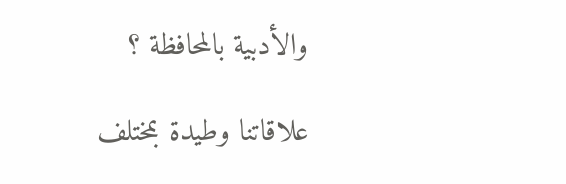والأدبية بالمحافظة ؟

علاقاتنا وطيدة بمختلف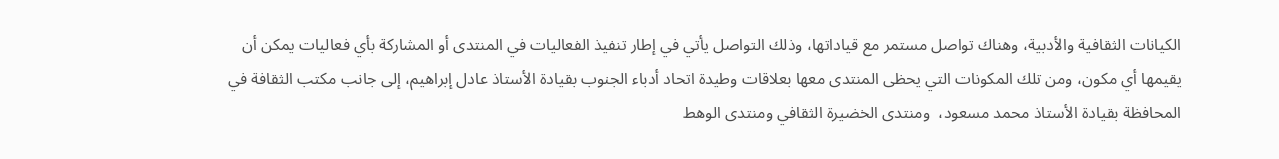الكيانات الثقافية والأدبية، وهناك تواصل مستمر مع قياداتها، وذلك التواصل يأتي في إطار تنفيذ الفعاليات في المنتدى أو المشاركة بأي فعاليات يمكن أن يقيمها أي مكون، ومن تلك المكونات التي يحظى المنتدى معها بعلاقات وطيدة اتحاد أدباء الجنوب بقيادة الأستاذ عادل إبراهيم، إلى جانب مكتب الثقافة في المحافظة بقيادة الأستاذ محمد مسعود،  ومنتدى الخضيرة الثقافي ومنتدى الوهط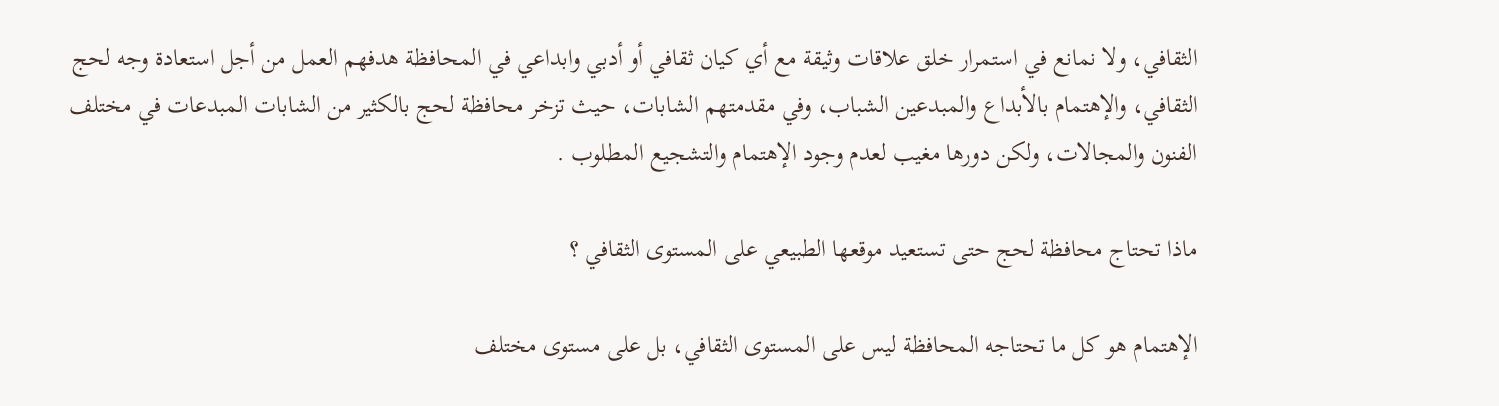الثقافي، ولا نمانع في استمرار خلق علاقات وثيقة مع أي كيان ثقافي أو أدبي وابداعي في المحافظة هدفهم العمل من أجل استعادة وجه لحج الثقافي، والإهتمام بالأبداع والمبدعين الشباب، وفي مقدمتهم الشابات، حيث تزخر محافظة لحج بالكثير من الشابات المبدعات في مختلف الفنون والمجالات، ولكن دورها مغيب لعدم وجود الإهتمام والتشجيع المطلوب .

ماذا تحتاج محافظة لحج حتى تستعيد موقعها الطبيعي على المستوى الثقافي ؟

الإهتمام هو كل ما تحتاجه المحافظة ليس على المستوى الثقافي، بل على مستوى مختلف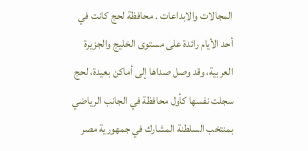المجالات والابداعات . محافظة لحج كانت في أحد الأيام رائدة على مستوى الخليج والجزيرة العربية، وقد وصل صداها إلى أماكن بعيدة، لحج سجلت نفسها كأول محافظة في الجانب الرياضي بمنتخب السلطنة المشارك في جمهورية مصر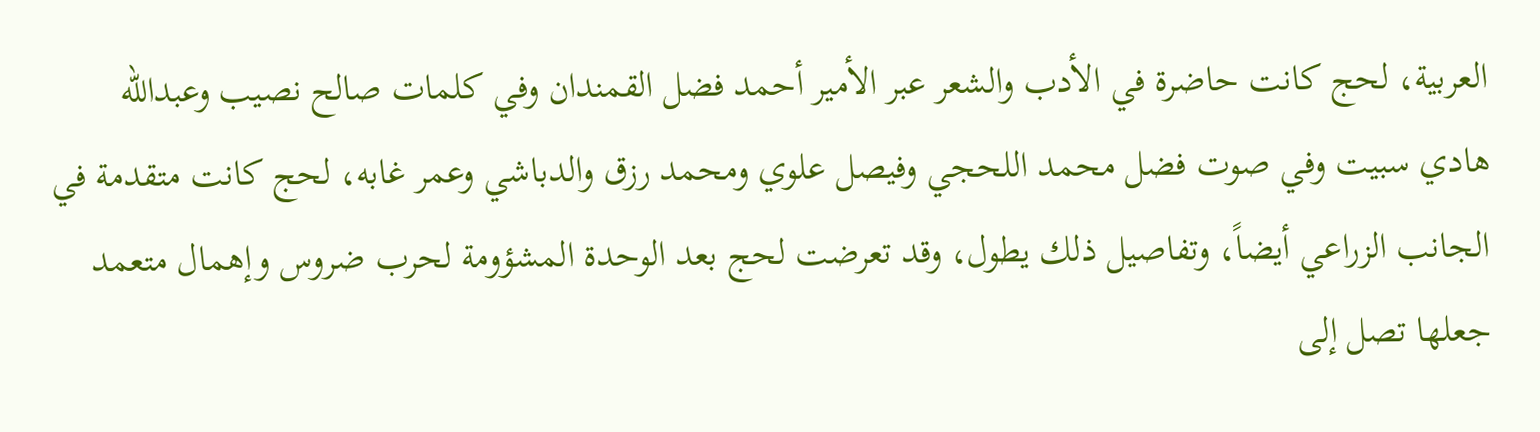العربية، لحج كانت حاضرة في الأدب والشعر عبر الأمير أحمد فضل القمندان وفي كلمات صالح نصيب وعبدالله هادي سبيت وفي صوت فضل محمد اللحجي وفيصل علوي ومحمد رزق والدباشي وعمر غابه، لحج كانت متقدمة في الجانب الزراعي أيضاً، وتفاصيل ذلك يطول، وقد تعرضت لحج بعد الوحدة المشؤومة لحرب ضروس وإهمال متعمد جعلها تصل إلى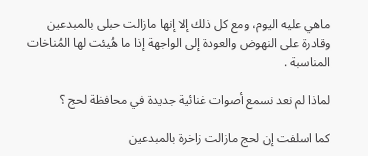ماهي عليه اليوم، ومع كل ذلك إلا إنها مازالت حبلى بالمبدعين وقادرة على النهوض والعودة إلى الواجهة إذا ما هُيئت لها المُناخات المناسبة .

لماذا لم نعد نسمع أصوات غنائية جديدة في محافظة لحج ؟

كما اسلفت إن لحج مازالت زاخرة بالمبدعين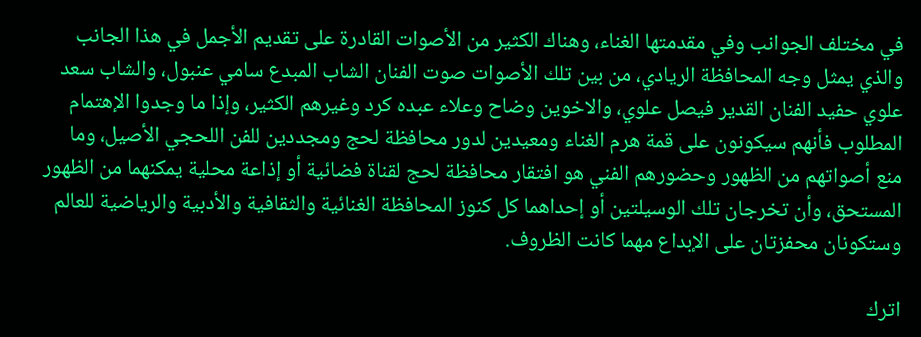في مختلف الجوانب وفي مقدمتها الغناء، وهناك الكثير من الأصوات القادرة على تقديم الأجمل في هذا الجانب والذي يمثل وجه المحافظة الريادي، من بين تلك الأصوات صوت الفنان الشاب المبدع سامي عنبول، والشاب سعد علوي حفيد الفنان القدير فيصل علوي، والاخوين وضاح وعلاء عبده كرد وغيرهم الكثير، وإذا ما وجدوا الإهتمام المطلوب فأنهم سيكونون على قمة هرم الغناء ومعيدين لدور محافظة لحج ومجددين للفن اللحجي الأصيل، وما منع أصواتهم من الظهور وحضورهم الفني هو افتقار محافظة لحج لقناة فضائية أو إذاعة محلية يمكنهما من الظهور المستحق، وأن تخرجان تلك الوسيلتين أو إحداهما كل كنوز المحافظة الغنائية والثقافية والأدبية والرياضية للعالم وستكونان محفزتان على الإبداع مهما كانت الظروف.

اترك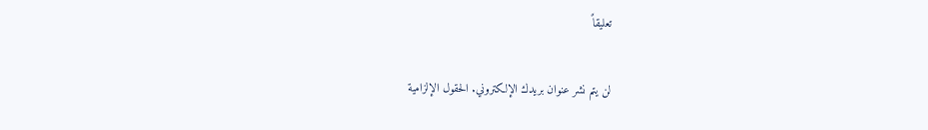تعليقاً

لن يتم نشر عنوان بريدك الإلكتروني. الحقول الإلزامية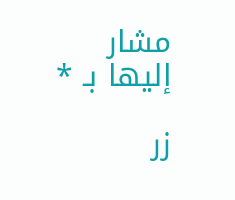مشار إليها بـ *

زر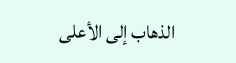الذهاب إلى الأعلى